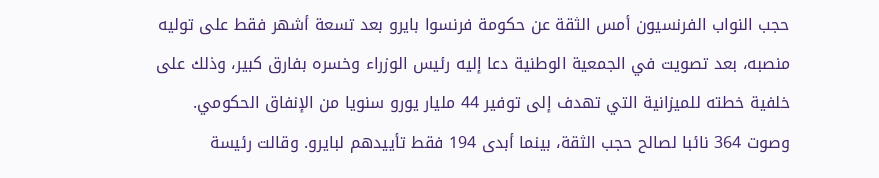حجب النواب الفرنسيون أمس الثقة عن حكومة فرنسوا بايرو بعد تسعة أشهر فقط على توليه منصبه، بعد تصويت في الجمعية الوطنية دعا إليه رئيس الوزراء وخسره بفارق كبير، وذلك على خلفية خطته للميزانية التي تهدف إلى توفير 44 مليار يورو سنويا من الإنفاق الحكومي.
وصوت 364 نائبا لصالح حجب الثقة، بينما أبدى 194 فقط تأييدهم لبايرو. وقالت رئيسة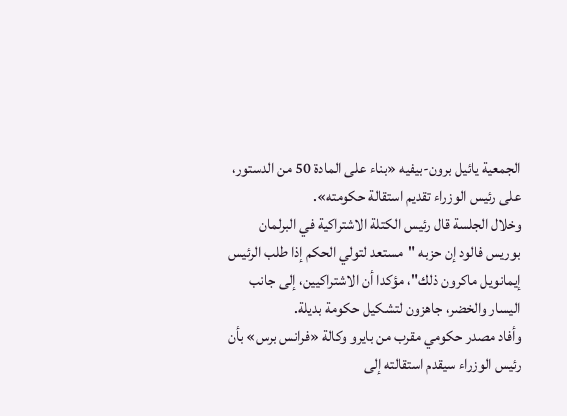الجمعية يائيل برون-بيفيه «بناء على المادة 50 من الدستور، على رئيس الوزراء تقديم استقالة حكومته».
وخلال الجلسة قال رئيس الكتلة الاشتراكية في البرلمان بوريس فالود إن حزبه "مستعد لتولي الحكم إذا طلب الرئيس إيمانويل ماكرون ذلك"، مؤكدا أن الاشتراكيين، إلى جانب اليسار والخضر، جاهزون لتشكيل حكومة بديلة.
وأفاد مصدر حكومي مقرب من بايرو وكالة «فرانس برس» بأن رئيس الوزراء سيقدم استقالته إلى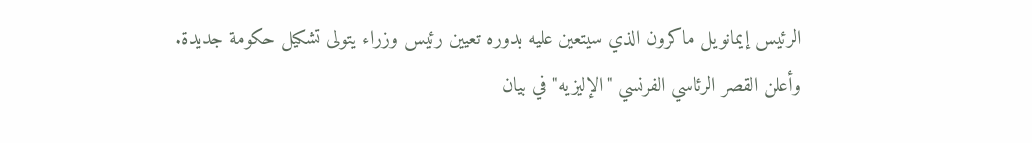الرئيس إيمانويل ماكرون الذي سيتعين عليه بدوره تعيين رئيس وزراء يتولى تشكيل حكومة جديدة.
وأعلن القصر الرئاسي الفرنسي "الإليزيه" في بيان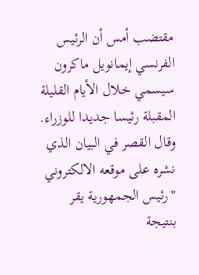مقتضب أمس أن الرئيس الفرنسي إيمانويل ماكرون سيسمي خلال الأيام القليلة المقبلة رئيسا جديدا للوزراء.
وقال القصر في البيان الذي نشره على موقعه الالكتروني "رئيس الجمهورية يقر بنتيجة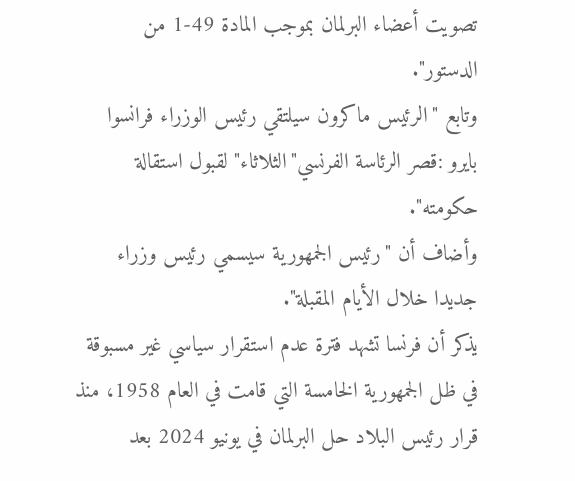تصويت أعضاء البرلمان بموجب المادة 49-1 من الدستور".
وتابع "الرئيس ماكرون سيلتقي رئيس الوزراء فرانسوا بايرو :قصر الرئاسة الفرنسي"الثلاثاء" لقبول استقالة حكومته".
وأضاف أن "رئيس الجمهورية سيسمي رئيس وزراء جديدا خلال الأيام المقبلة".
يذكر أن فرنسا تشهد فترة عدم استقرار سياسي غير مسبوقة في ظل الجمهورية الخامسة التي قامت في العام 1958، منذ قرار رئيس البلاد حل البرلمان في يونيو 2024 بعد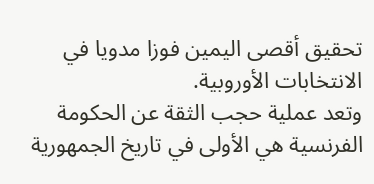تحقيق أقصى اليمين فوزا مدويا في الانتخابات الأوروبية.
وتعد عملية حجب الثقة عن الحكومة الفرنسية هي الأولى في تاريخ الجمهورية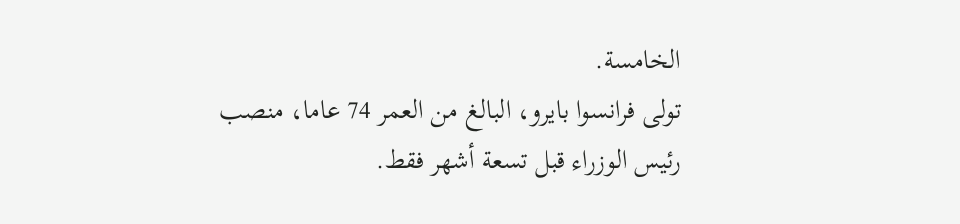الخامسة.
تولى فرانسوا بايرو، البالغ من العمر 74 عاما، منصب رئيس الوزراء قبل تسعة أشهر فقط.